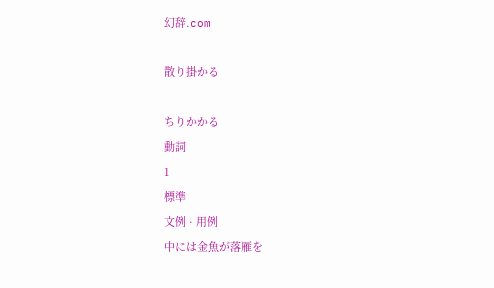幻辞.com

散り掛かる

ちりかかる
動詞
1
標準
文例 · 用例
中には金魚が落雁を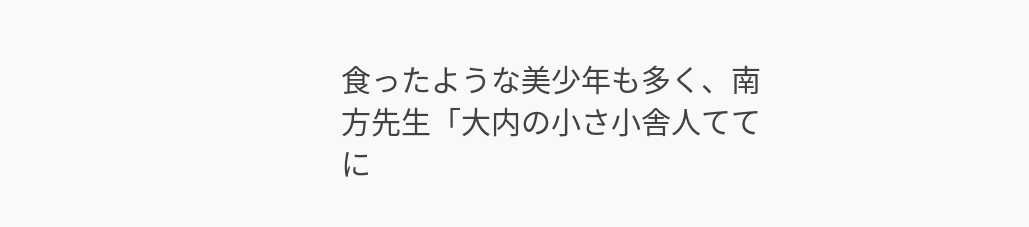食ったような美少年も多く、南方先生「大内の小さ小舎人ててに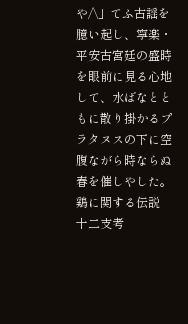や/\」てふ古謡を臆い起し、寧楽・平安古宮廷の盛時を眼前に見る心地して、水ばなとともに散り掛かるプラタヌスの下に空腹ながら時ならぬ春を催しやした。
鶏に関する伝説 十二支考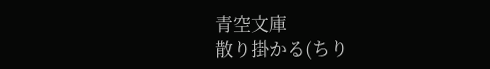青空文庫
散り掛かる(ちり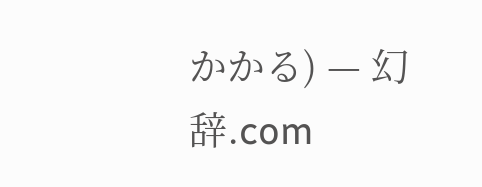かかる) — 幻辞.com